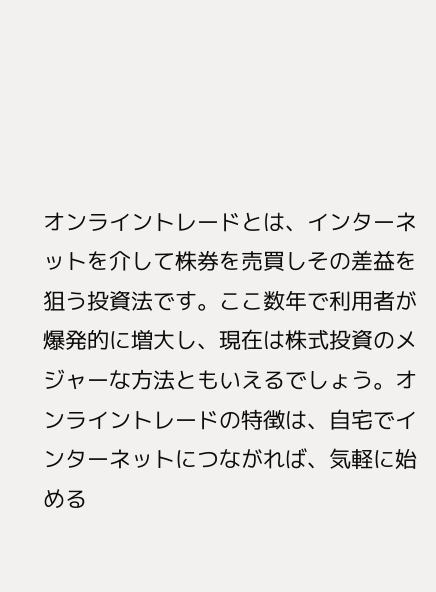オンライントレードとは、インターネットを介して株券を売買しその差益を狙う投資法です。ここ数年で利用者が爆発的に増大し、現在は株式投資のメジャーな方法ともいえるでしょう。オンライントレードの特徴は、自宅でインターネットにつながれば、気軽に始める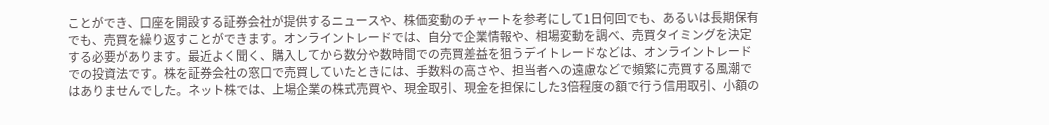ことができ、口座を開設する証券会社が提供するニュースや、株価変動のチャートを参考にして1日何回でも、あるいは長期保有でも、売買を繰り返すことができます。オンライントレードでは、自分で企業情報や、相場変動を調べ、売買タイミングを決定する必要があります。最近よく聞く、購入してから数分や数時間での売買差益を狙うデイトレードなどは、オンライントレードでの投資法です。株を証券会社の窓口で売買していたときには、手数料の高さや、担当者への遠慮などで頻繁に売買する風潮ではありませんでした。ネット株では、上場企業の株式売買や、現金取引、現金を担保にした3倍程度の額で行う信用取引、小額の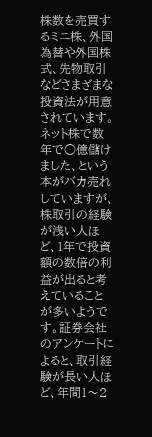株数を売買するミニ株、外国為替や外国株式、先物取引などさまざまな投資法が用意されています。ネット株で数年で○億儲けました、という本がバカ売れしていますが、株取引の経験が浅い人ほど、1年で投資額の数倍の利益が出ると考えていることが多いようです。証券会社のアンケートによると、取引経験が長い人ほど、年間1〜2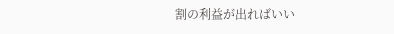割の利益が出ればいい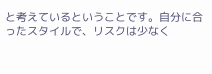と考えているということです。自分に合ったスタイルで、リスクは少なく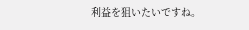利益を狙いたいですね。